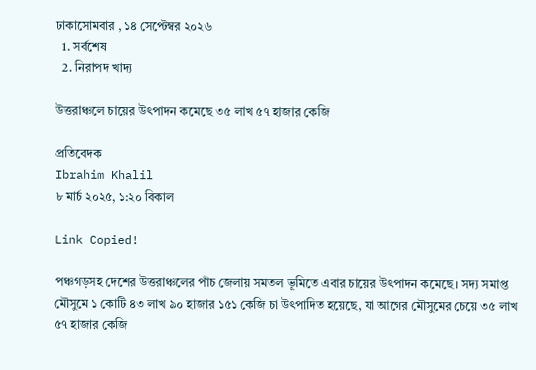ঢাকাসোমবার , ১৪ সেপ্টেম্বর ২০২৬
  1. সর্বশেষ
  2. নিরাপদ খাদ্য

উত্তরাঞ্চলে চায়ের উৎপাদন কমেছে ৩৫ লাখ ৫৭ হাজার কেজি

প্রতিবেদক
Ibrahim Khalil
৮ মার্চ ২০২৫, ১:২০ বিকাল

Link Copied!

পঞ্চগড়সহ দেশের উত্তরাঞ্চলের পাঁচ জেলায় সমতল ভূমিতে এবার চায়ের উৎপাদন কমেছে। সদ্য সমাপ্ত মৌসুমে ১ কোটি ৪৩ লাখ ৯০ হাজার ১৫১ কেজি চা উৎপাদিত হয়েছে, যা আগের মৌসুমের চেয়ে ৩৫ লাখ ৫৭ হাজার কেজি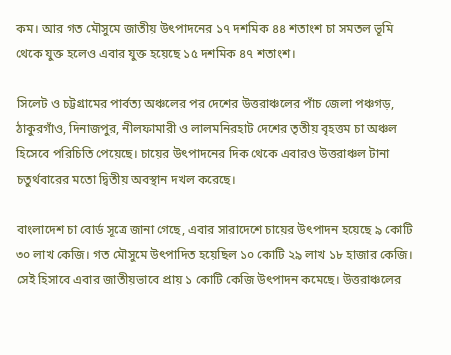কম। আর গত মৌসুমে জাতীয় উৎপাদনের ১৭ দশমিক ৪৪ শতাংশ চা সমতল ভূমি থেকে যুক্ত হলেও এবার যুক্ত হয়েছে ১৫ দশমিক ৪৭ শতাংশ।

সিলেট ও চট্টগ্রামের পার্বত্য অঞ্চলের পর দেশের উত্তরাঞ্চলের পাঁচ জেলা পঞ্চগড়, ঠাকুরগাঁও, দিনাজপুর, নীলফামারী ও লালমনিরহাট দেশের তৃতীয় বৃহত্তম চা অঞ্চল হিসেবে পরিচিতি পেয়েছে। চায়ের উৎপাদনের দিক থেকে এবারও উত্তরাঞ্চল টানা চতুর্থবারের মতো দ্বিতীয় অবস্থান দখল করেছে।

বাংলাদেশ চা বোর্ড সূত্রে জানা গেছে, এবার সারাদেশে চায়ের উৎপাদন হয়েছে ৯ কোটি ৩০ লাখ কেজি। গত মৌসুমে উৎপাদিত হয়েছিল ১০ কোটি ২৯ লাখ ১৮ হাজার কেজি। সেই হিসাবে এবার জাতীয়ভাবে প্রায় ১ কোটি কেজি উৎপাদন কমেছে। উত্তরাঞ্চলের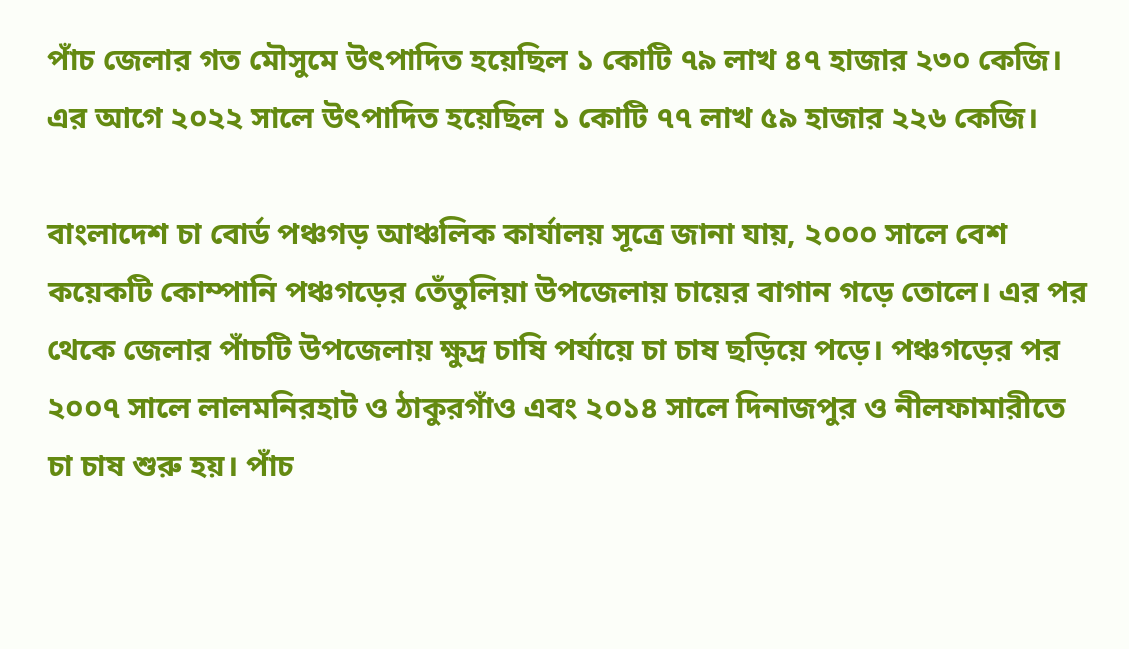পাঁচ জেলার গত মৌসুমে উৎপাদিত হয়েছিল ১ কোটি ৭৯ লাখ ৪৭ হাজার ২৩০ কেজি। এর আগে ২০২২ সালে উৎপাদিত হয়েছিল ১ কোটি ৭৭ লাখ ৫৯ হাজার ২২৬ কেজি।

বাংলাদেশ চা বোর্ড পঞ্চগড় আঞ্চলিক কার্যালয় সূত্রে জানা যায়, ২০০০ সালে বেশ কয়েকটি কোম্পানি পঞ্চগড়ের তেঁতুলিয়া উপজেলায় চায়ের বাগান গড়ে তোলে। এর পর থেকে জেলার পাঁচটি উপজেলায় ক্ষুদ্র চাষি পর্যায়ে চা চাষ ছড়িয়ে পড়ে। পঞ্চগড়ের পর ২০০৭ সালে লালমনিরহাট ও ঠাকুরগাঁও এবং ২০১৪ সালে দিনাজপুর ও নীলফামারীতে চা চাষ শুরু হয়। পাঁচ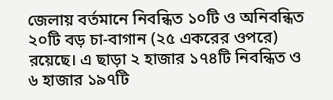জেলায় বর্তমানে নিবন্ধিত ১০টি ও অনিবন্ধিত ২০টি বড় চা-বাগান (২৫ একরের ওপরে) রয়েছে। এ ছাড়া ২ হাজার ১৭৪টি নিবন্ধিত ও ৬ হাজার ১৯৭টি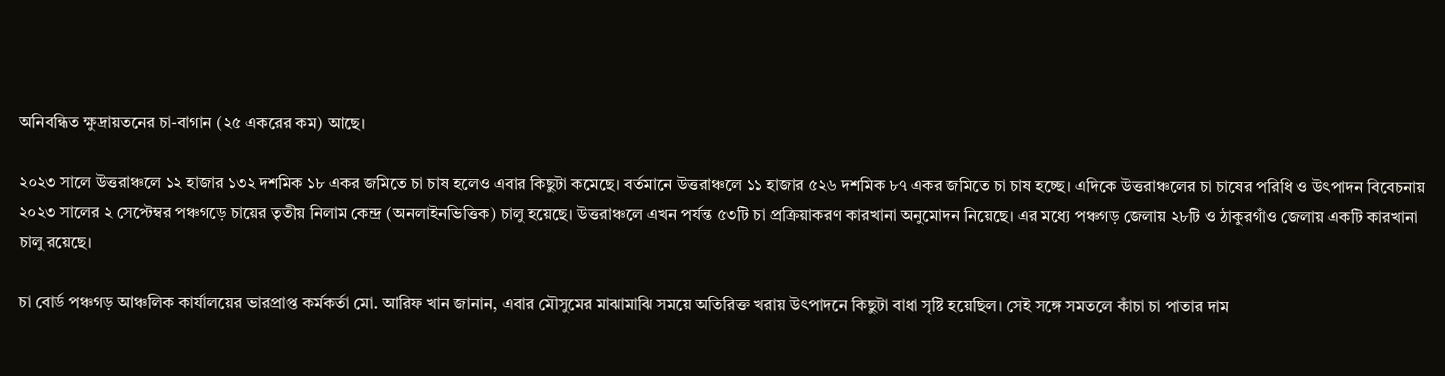অনিবন্ধিত ক্ষুদ্রায়তনের চা-বাগান (২৫ একরের কম) আছে।

২০২৩ সালে উত্তরাঞ্চলে ১২ হাজার ১৩২ দশমিক ১৮ একর জমিতে চা চাষ হলেও এবার কিছুটা কমেছে। বর্তমানে উত্তরাঞ্চলে ১১ হাজার ৫২৬ দশমিক ৮৭ একর জমিতে চা চাষ হচ্ছে। এদিকে উত্তরাঞ্চলের চা চাষের পরিধি ও উৎপাদন বিবেচনায় ২০২৩ সালের ২ সেপ্টেম্বর পঞ্চগড়ে চায়ের তৃতীয় নিলাম কেন্দ্র (অনলাইনভিত্তিক) চালু হয়েছে। উত্তরাঞ্চলে এখন পর্যন্ত ৫৩টি চা প্রক্রিয়াকরণ কারখানা অনুমোদন নিয়েছে। এর মধ্যে পঞ্চগড় জেলায় ২৮টি ও ঠাকুরগাঁও জেলায় একটি কারখানা চালু রয়েছে।

চা বোর্ড পঞ্চগড় আঞ্চলিক কার্যালয়ের ভারপ্রাপ্ত কর্মকর্তা মো. আরিফ খান জানান, এবার মৌসুমের মাঝামাঝি সময়ে অতিরিক্ত খরায় উৎপাদনে কিছুটা বাধা সৃষ্টি হয়েছিল। সেই সঙ্গে সমতলে কাঁচা চা পাতার দাম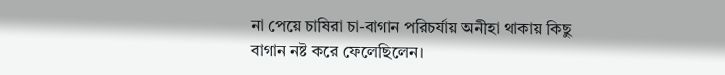না পেয়ে চাষিরা চা-বাগান পরিচর্যায় অনীহা থাকায় কিছু বাগান নষ্ট করে ফেলেছিলেন।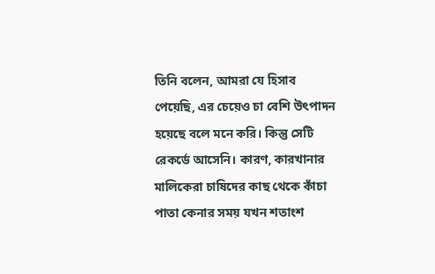তিনি বলেন, আমরা যে হিসাব পেয়েছি, এর চেয়েও চা বেশি উৎপাদন হয়েছে বলে মনে করি। কিন্তু সেটি রেকর্ডে আসেনি। কারণ, কারখানার মালিকেরা চাষিদের কাছ থেকে কাঁচা পাতা কেনার সময় যখন শতাংশ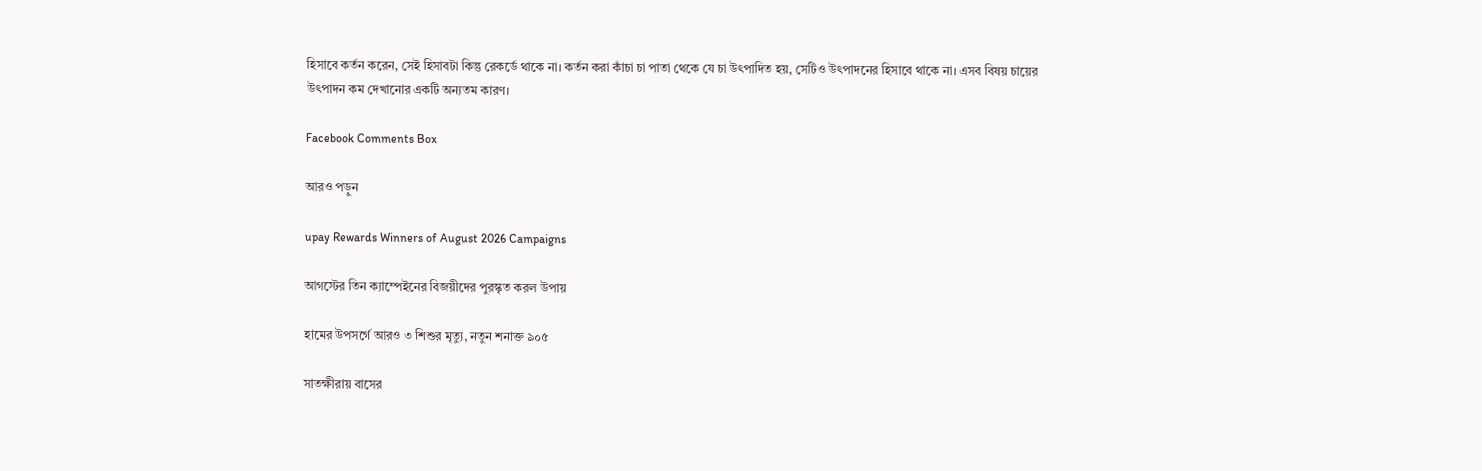হিসাবে কর্তন করেন, সেই হিসাবটা কিন্তু রেকর্ডে থাকে না। কর্তন করা কাঁচা চা পাতা থেকে যে চা উৎপাদিত হয়, সেটিও উৎপাদনের হিসাবে থাকে না। এসব বিষয় চায়ের উৎপাদন কম দেখানোর একটি অন্যতম কারণ।

Facebook Comments Box

আরও পড়ুন

upay Rewards Winners of August 2026 Campaigns

আগস্টের তিন ক্যাম্পেইনের বিজয়ীদের পুরস্কৃত করল উপায়

হামের উপসর্গে আরও ৩ শিশুর মৃত্যু, নতুন শনাক্ত ৯০৫

সাতক্ষীরায় বাসের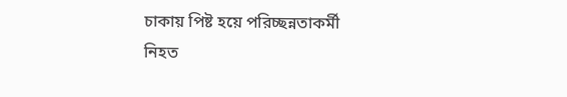চাকায় পিষ্ট হয়ে পরিচ্ছন্নতাকর্মী নিহত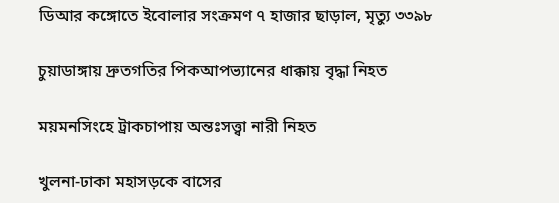ডিআর কঙ্গোতে ইবোলার সংক্রমণ ৭ হাজার ছাড়াল, মৃত্যু ৩৩৯৮

চুয়াডাঙ্গায় দ্রুতগতির পিকআপভ্যানের ধাক্কায় বৃদ্ধা নিহত

ময়মনসিংহে ট্রাকচাপায় অন্তঃসত্ত্বা নারী নিহত

খুলনা-ঢাকা মহাসড়কে বাসের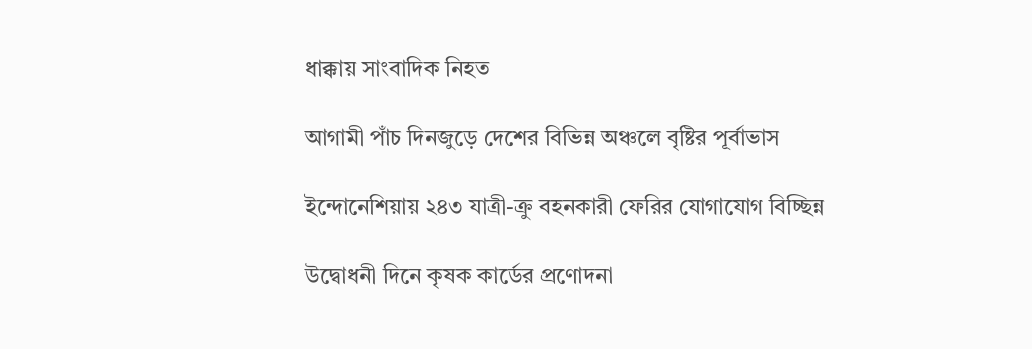ধাক্কায় সাংবাদিক নিহত

আগামী পাঁচ দিনজুড়ে দেশের বিভিন্ন অঞ্চলে বৃষ্টির পূর্বাভাস

ইন্দোনেশিয়ায় ২৪৩ যাত্রী-ক্রু বহনকারী ফেরির যোগাযোগ বিচ্ছিন্ন

উদ্বোধনী দিনে কৃষক কার্ডের প্রণোদনা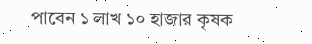পাবেন ১ লাখ ১০ হাজার কৃষক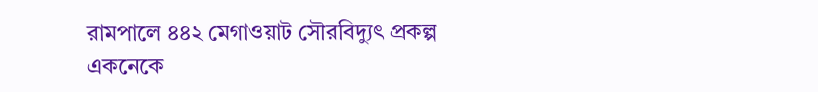রামপালে ৪৪২ মেগাওয়াট সৌরবিদ্যুৎ প্রকল্প একনেকে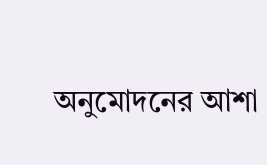অনুমোদনের আশা